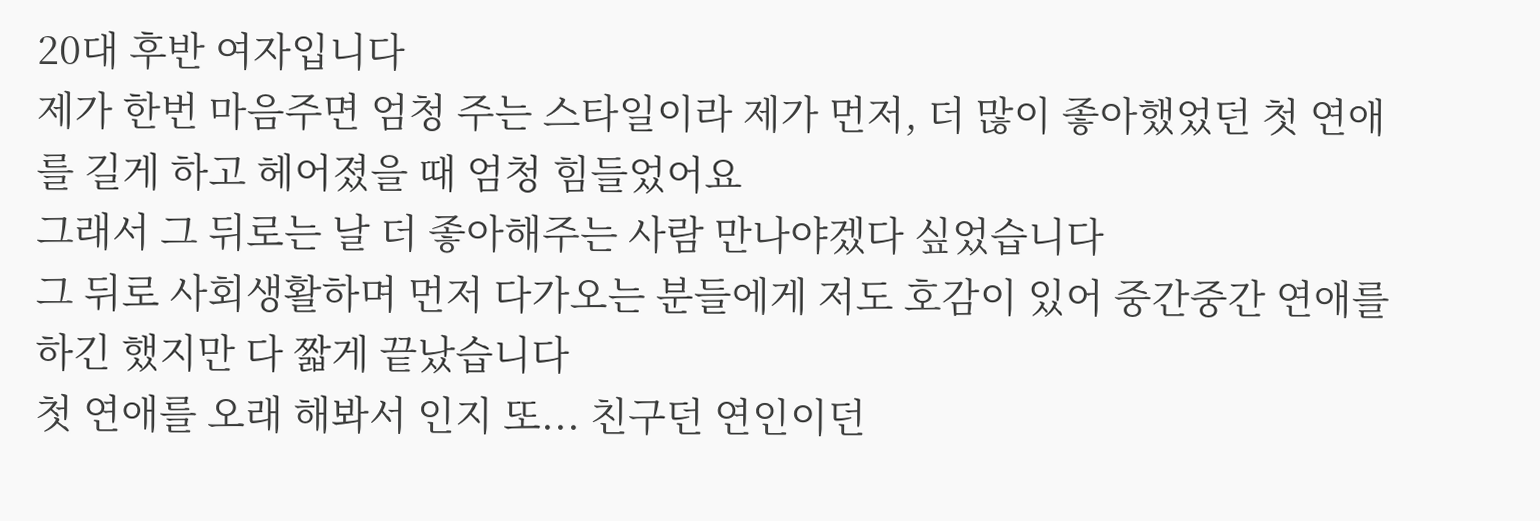20대 후반 여자입니다
제가 한번 마음주면 엄청 주는 스타일이라 제가 먼저, 더 많이 좋아했었던 첫 연애를 길게 하고 헤어졌을 때 엄청 힘들었어요
그래서 그 뒤로는 날 더 좋아해주는 사람 만나야겠다 싶었습니다
그 뒤로 사회생활하며 먼저 다가오는 분들에게 저도 호감이 있어 중간중간 연애를 하긴 했지만 다 짧게 끝났습니다
첫 연애를 오래 해봐서 인지 또... 친구던 연인이던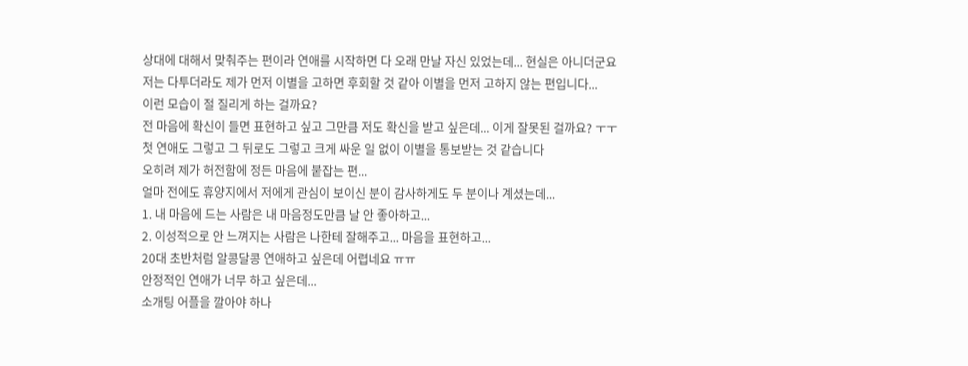상대에 대해서 맞춰주는 편이라 연애를 시작하면 다 오래 만날 자신 있었는데... 현실은 아니더군요
저는 다투더라도 제가 먼저 이별을 고하면 후회할 것 같아 이별을 먼저 고하지 않는 편입니다...
이런 모습이 절 질리게 하는 걸까요?
전 마음에 확신이 들면 표현하고 싶고 그만큼 저도 확신을 받고 싶은데... 이게 잘못된 걸까요? ㅜㅜ
첫 연애도 그렇고 그 뒤로도 그렇고 크게 싸운 일 없이 이별을 통보받는 것 같습니다
오히려 제가 허전함에 정든 마음에 붙잡는 편...
얼마 전에도 휴양지에서 저에게 관심이 보이신 분이 감사하게도 두 분이나 계셨는데...
1. 내 마음에 드는 사람은 내 마음정도만큼 날 안 좋아하고...
2. 이성적으로 안 느껴지는 사람은 나한테 잘해주고... 마음을 표현하고...
20대 초반처럼 알콩달콩 연애하고 싶은데 어렵네요 ㅠㅠ
안정적인 연애가 너무 하고 싶은데...
소개팅 어플을 깔아야 하나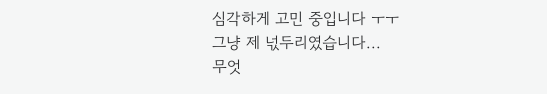심각하게 고민 중입니다 ㅜㅜ
그냥 제 넋두리였습니다...
무엇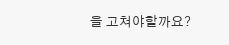을 고쳐야할까요?